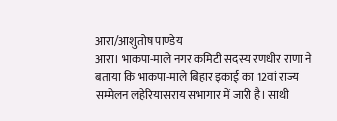आरा/आशुतोष पाण्डेय
आरा। भाकपा-माले नगर कमिटी सदस्य रणधीर राणा ने बताया कि भाकपा-माले बिहार इकाई का 12वां राज्य सम्मेलन लहेरियासराय सभागार में जारी है। साथी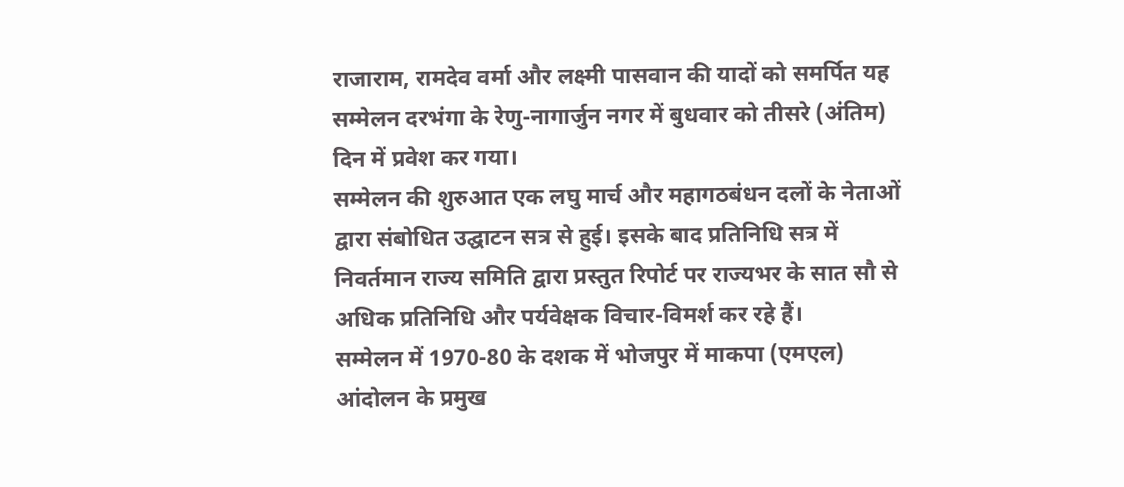राजाराम, रामदेव वर्मा और लक्ष्मी पासवान की यादों को समर्पित यह सम्मेलन दरभंगा के रेणु-नागार्जुन नगर में बुधवार को तीसरे (अंतिम) दिन में प्रवेश कर गया।
सम्मेलन की शुरुआत एक लघु मार्च और महागठबंधन दलों के नेताओं द्वारा संबोधित उद्घाटन सत्र से हुई। इसके बाद प्रतिनिधि सत्र में निवर्तमान राज्य समिति द्वारा प्रस्तुत रिपोर्ट पर राज्यभर के सात सौ से अधिक प्रतिनिधि और पर्यवेक्षक विचार-विमर्श कर रहे हैं।
सम्मेलन में 1970-80 के दशक में भोजपुर में माकपा (एमएल) आंदोलन के प्रमुख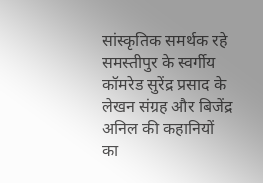सांस्कृतिक समर्थक रहे समस्तीपुर के स्वर्गीय कॉमरेड सुरेंद्र प्रसाद के लेखन संग्रह और बिजेंद्र अनिल की कहानियों का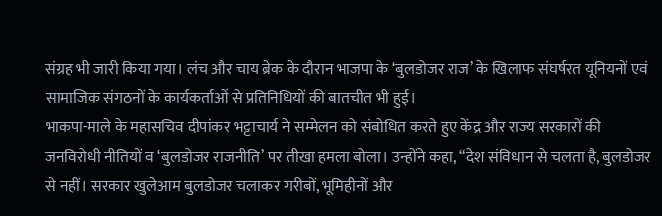संग्रह भी जारी किया गया। लंच और चाय ब्रेक के दौरान भाजपा के ‘बुलडोजर राज’ के खिलाफ संघर्षरत यूनियनों एवं सामाजिक संगठनों के कार्यकर्ताओं से प्रतिनिधियों की बातचीत भी हुई।
भाकपा-माले के महासचिव दीपांकर भट्टाचार्य ने सम्मेलन को संबोधित करते हुए केंद्र और राज्य सरकारों की जनविरोधी नीतियों व ‘बुलडोजर राजनीति’ पर तीखा हमला बोला। उन्होंने कहा, “देश संविधान से चलता है, बुलडोजर से नहीं। सरकार खुलेआम बुलडोजर चलाकर गरीबों, भूमिहीनों और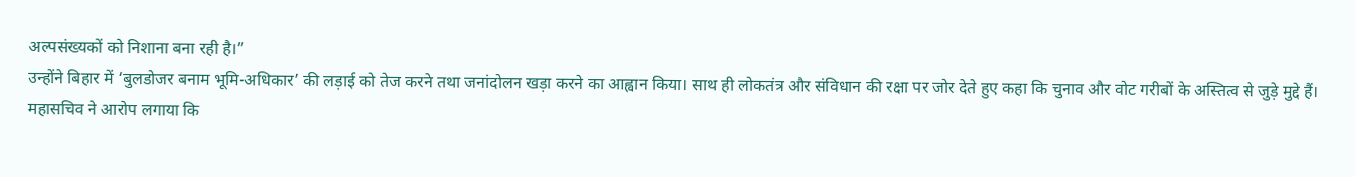अल्पसंख्यकों को निशाना बना रही है।”
उन्होंने बिहार में ‘बुलडोजर बनाम भूमि-अधिकार’ की लड़ाई को तेज करने तथा जनांदोलन खड़ा करने का आह्वान किया। साथ ही लोकतंत्र और संविधान की रक्षा पर जोर देते हुए कहा कि चुनाव और वोट गरीबों के अस्तित्व से जुड़े मुद्दे हैं।
महासचिव ने आरोप लगाया कि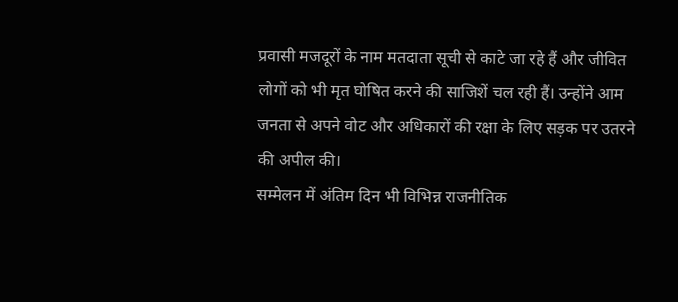प्रवासी मजदूरों के नाम मतदाता सूची से काटे जा रहे हैं और जीवित लोगों को भी मृत घोषित करने की साजिशें चल रही हैं। उन्होंने आम जनता से अपने वोट और अधिकारों की रक्षा के लिए सड़क पर उतरने की अपील की।
सम्मेलन में अंतिम दिन भी विभिन्न राजनीतिक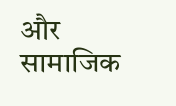और सामाजिक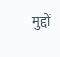मुद्दों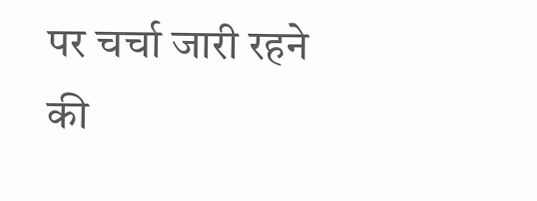पर चर्चा जारी रहने की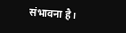संभावना है।